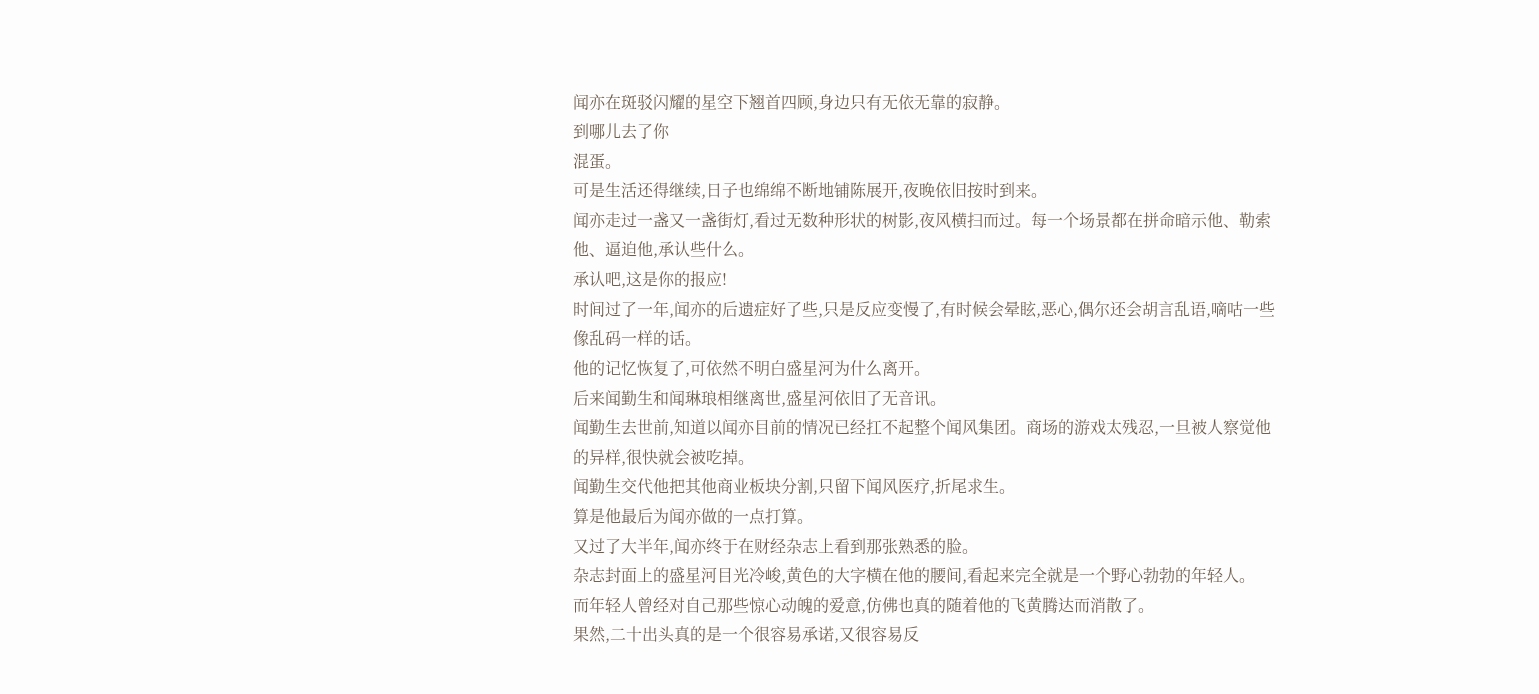闻亦在斑驳闪耀的星空下翘首四顾,身边只有无依无靠的寂静。
到哪儿去了你
混蛋。
可是生活还得继续,日子也绵绵不断地铺陈展开,夜晚依旧按时到来。
闻亦走过一盏又一盏街灯,看过无数种形状的树影,夜风横扫而过。每一个场景都在拼命暗示他、勒索他、逼迫他,承认些什么。
承认吧,这是你的报应!
时间过了一年,闻亦的后遗症好了些,只是反应变慢了,有时候会晕眩,恶心,偶尔还会胡言乱语,嘀咕一些像乱码一样的话。
他的记忆恢复了,可依然不明白盛星河为什么离开。
后来闻勤生和闻琳琅相继离世,盛星河依旧了无音讯。
闻勤生去世前,知道以闻亦目前的情况已经扛不起整个闻风集团。商场的游戏太残忍,一旦被人察觉他的异样,很快就会被吃掉。
闻勤生交代他把其他商业板块分割,只留下闻风医疗,折尾求生。
算是他最后为闻亦做的一点打算。
又过了大半年,闻亦终于在财经杂志上看到那张熟悉的脸。
杂志封面上的盛星河目光冷峻,黄色的大字横在他的腰间,看起来完全就是一个野心勃勃的年轻人。
而年轻人曾经对自己那些惊心动魄的爱意,仿佛也真的随着他的飞黄腾达而消散了。
果然,二十出头真的是一个很容易承诺,又很容易反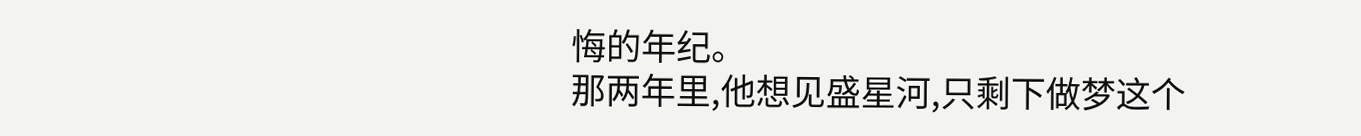悔的年纪。
那两年里,他想见盛星河,只剩下做梦这个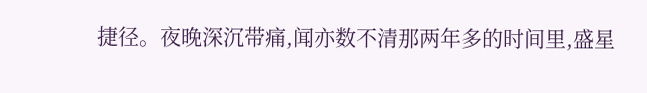捷径。夜晚深沉带痛,闻亦数不清那两年多的时间里,盛星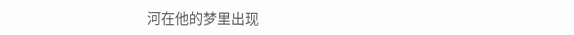河在他的梦里出现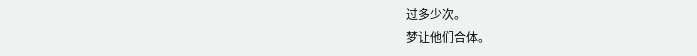过多少次。
梦让他们合体。